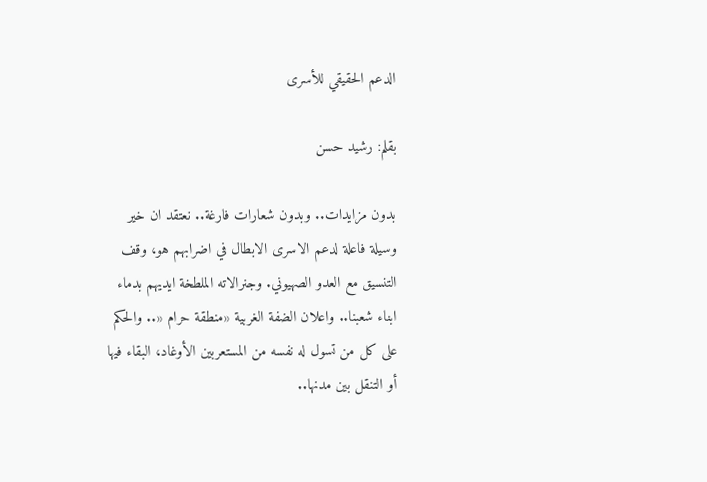الدعم الحقيقي للأسرى

بقلم: رشيد حسن

بدون مزايدات.. وبدون شعارات فارغة.. نعتقد ان خير وسيلة فاعلة لدعم الاسرى الابطال في اضرابهم هو، وقف التنسيق مع العدو الصهيوني. وجنرالاته الملطخة ايديهم بدماء ابناء شعبنا.. واعلان الضفة الغربية «منطقة حرام «.. والحكم على كل من تسول له نفسه من المستعربين الأوغاد، البقاء فيها أو التنقل بين مدنها..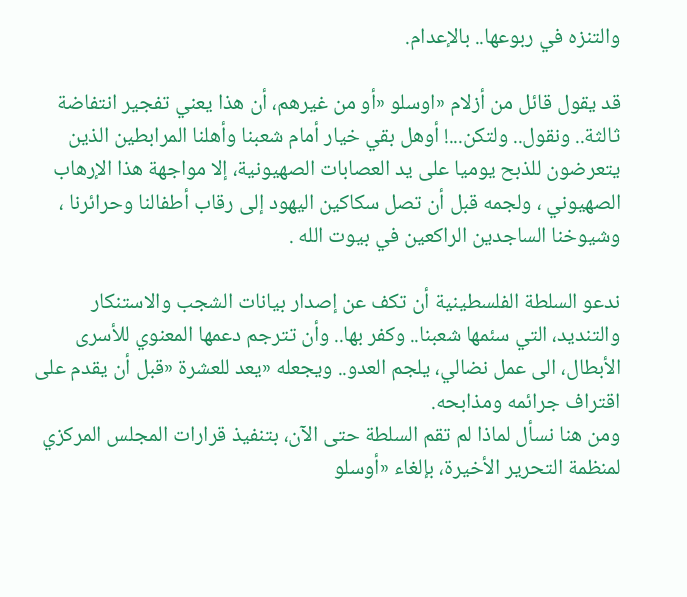والتنزه في ربوعها.. بالإعدام.

قد يقول قائل من أزلام «اوسلو «أو من غيرهم، أن هذا يعني تفجير انتفاضة ثالثة.. ونقول.. ولتكن...! أوهل بقي خيار أمام شعبنا وأهلنا المرابطين الذين يتعرضون للذبح يوميا على يد العصابات الصهيونية، إلا مواجهة هذا الإرهاب الصهيوني ، ولجمه قبل أن تصل سكاكين اليهود إلى رقاب أطفالنا وحرائرنا ، وشيوخنا الساجدين الراكعين في بيوت الله .

ندعو السلطة الفلسطينية أن تكف عن إصدار بيانات الشجب والاستنكار والتنديد، التي سئمها شعبنا.. وكفر بها.. وأن تترجم دعمها المعنوي للأسرى الأبطال، الى عمل نضالي، يلجم العدو.. ويجعله «يعد للعشرة «قبل أن يقدم على اقتراف جرائمه ومذابحه.
ومن هنا نسأل لماذا لم تقم السلطة حتى الآن، بتنفيذ قرارات المجلس المركزي لمنظمة التحرير الأخيرة، بإلغاء «أوسلو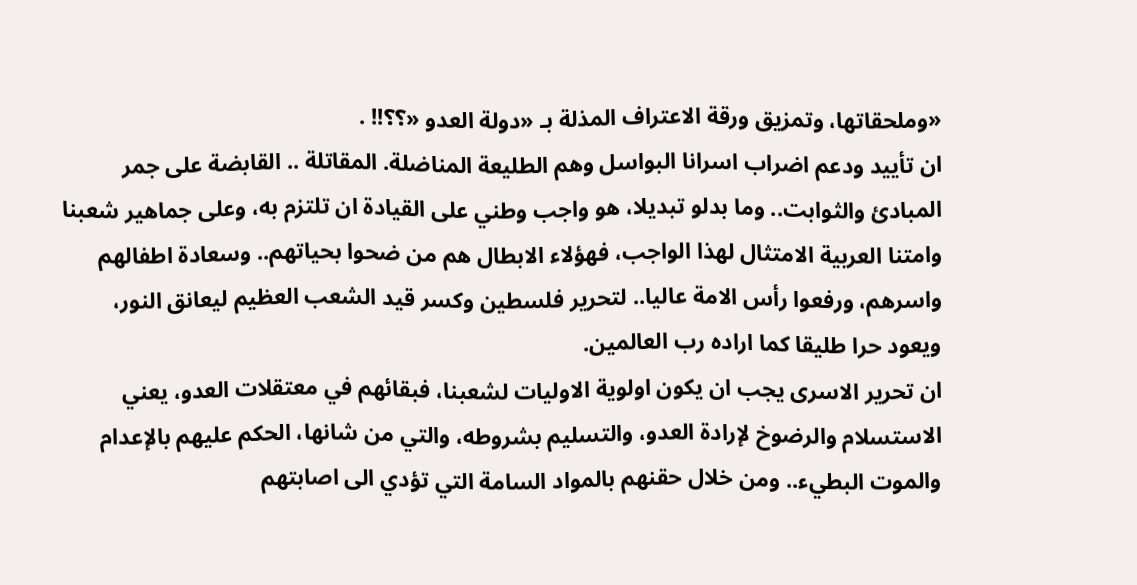«وملحقاتها، وتمزيق ورقة الاعتراف المذلة بـ «دولة العدو «؟؟!! .
ان تأييد ودعم اضراب اسرانا البواسل وهم الطليعة المناضلة. المقاتلة .. القابضة على جمر المبادئ والثوابت.. وما بدلو تبديلا، هو واجب وطني على القيادة ان تلتزم به، وعلى جماهير شعبنا وامتنا العربية الامتثال لهذا الواجب، فهؤلاء الابطال هم من ضحوا بحياتهم.. وسعادة اطفالهم واسرهم، ورفعوا رأس الامة عاليا.. لتحرير فلسطين وكسر قيد الشعب العظيم ليعانق النور، ويعود حرا طليقا كما اراده رب العالمين.
ان تحرير الاسرى يجب ان يكون اولوية الاوليات لشعبنا، فبقائهم في معتقلات العدو، يعني الاستسلام والرضوخ لإرادة العدو، والتسليم بشروطه، والتي من شانها، الحكم عليهم بالإعدام والموت البطيء.. ومن خلال حقنهم بالمواد السامة التي تؤدي الى اصابتهم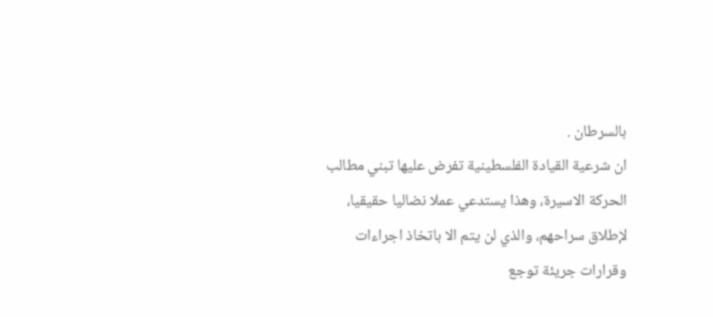بالسرطان .
ان شرعية القيادة الفلسطينية تفرض عليها تبني مطالب الحركة الاسيرة، وهذا يستدعي عملا نضاليا حقيقيا، لإطلاق سراحهم، والذي لن يتم الا باتخاذ اجراءات وقرارات جريئة توجع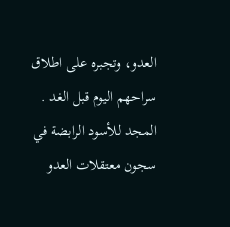العدو، وتجبره على اطلاق سراحهم اليوم قبل الغد .
المجد للأسود الرابضة في سجون معتقلات العدو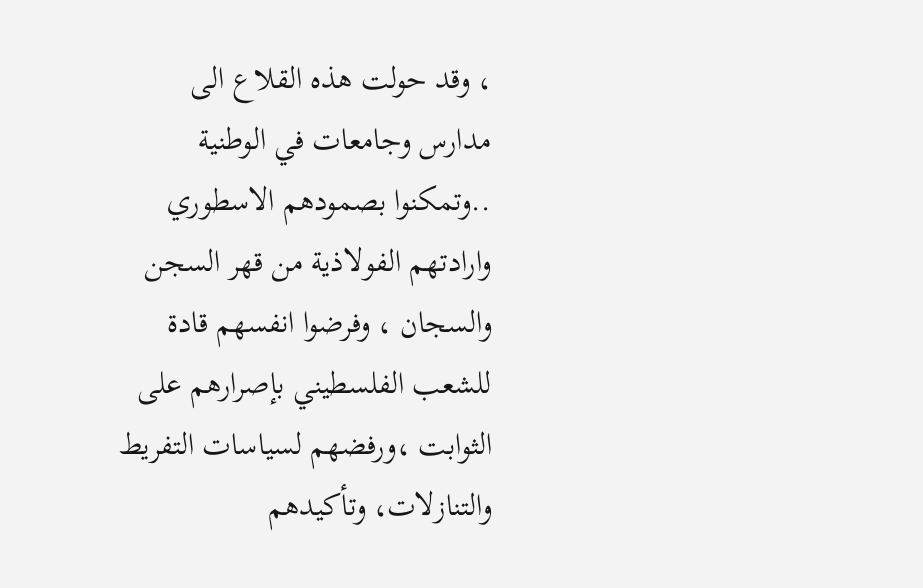، وقد حولت هذه القلاع الى مدارس وجامعات في الوطنية ..وتمكنوا بصمودهم الاسطوري وارادتهم الفولاذية من قهر السجن والسجان ، وفرضوا انفسهم قادة للشعب الفلسطيني بإصرارهم على الثوابت ،ورفضهم لسياسات التفريط والتنازلات، وتأكيدهم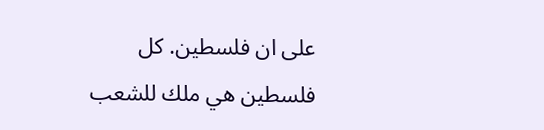على ان فلسطين. كل فلسطين هي ملك للشعب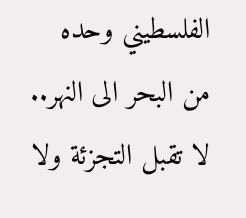الفلسطيني وحده من البحر الى النهر.. لا تقبل التجزئة ولا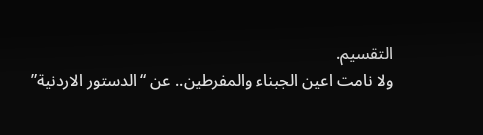التقسيم.
ولا نامت اعين الجبناء والمفرطين.. عن “الدستور الاردنية”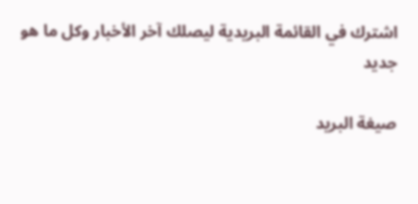اشترك في القائمة البريدية ليصلك آخر الأخبار وكل ما هو جديد

صيغة البريد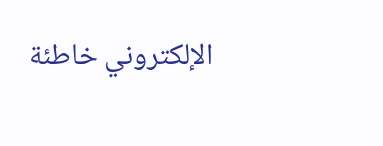الإلكتروني خاطئة